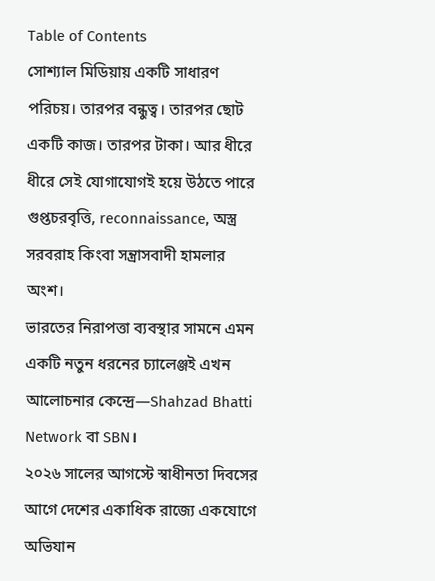Table of Contents
সোশ্যাল মিডিয়ায় একটি সাধারণ পরিচয়। তারপর বন্ধুত্ব। তারপর ছোট একটি কাজ। তারপর টাকা। আর ধীরে ধীরে সেই যোগাযোগই হয়ে উঠতে পারে গুপ্তচরবৃত্তি, reconnaissance, অস্ত্র সরবরাহ কিংবা সন্ত্রাসবাদী হামলার অংশ।
ভারতের নিরাপত্তা ব্যবস্থার সামনে এমন একটি নতুন ধরনের চ্যালেঞ্জই এখন আলোচনার কেন্দ্রে—Shahzad Bhatti Network বা SBN।
২০২৬ সালের আগস্টে স্বাধীনতা দিবসের আগে দেশের একাধিক রাজ্যে একযোগে অভিযান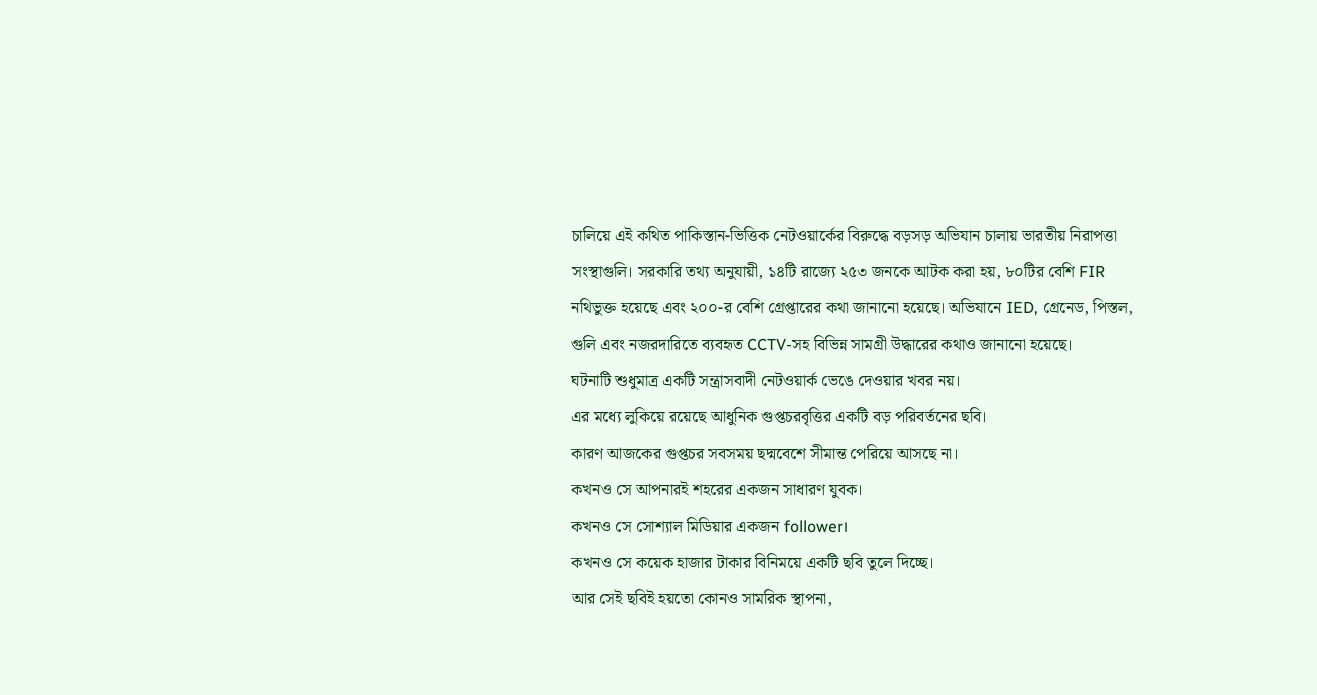চালিয়ে এই কথিত পাকিস্তান-ভিত্তিক নেটওয়ার্কের বিরুদ্ধে বড়সড় অভিযান চালায় ভারতীয় নিরাপত্তা সংস্থাগুলি। সরকারি তথ্য অনুযায়ী, ১৪টি রাজ্যে ২৫৩ জনকে আটক করা হয়, ৮০টির বেশি FIR নথিভুক্ত হয়েছে এবং ২০০-র বেশি গ্রেপ্তারের কথা জানানো হয়েছে। অভিযানে IED, গ্রেনেড, পিস্তল, গুলি এবং নজরদারিতে ব্যবহৃত CCTV-সহ বিভিন্ন সামগ্রী উদ্ধারের কথাও জানানো হয়েছে।
ঘটনাটি শুধুমাত্র একটি সন্ত্রাসবাদী নেটওয়ার্ক ভেঙে দেওয়ার খবর নয়।
এর মধ্যে লুকিয়ে রয়েছে আধুনিক গুপ্তচরবৃত্তির একটি বড় পরিবর্তনের ছবি।
কারণ আজকের গুপ্তচর সবসময় ছদ্মবেশে সীমান্ত পেরিয়ে আসছে না।
কখনও সে আপনারই শহরের একজন সাধারণ যুবক।
কখনও সে সোশ্যাল মিডিয়ার একজন follower।
কখনও সে কয়েক হাজার টাকার বিনিময়ে একটি ছবি তুলে দিচ্ছে।
আর সেই ছবিই হয়তো কোনও সামরিক স্থাপনা,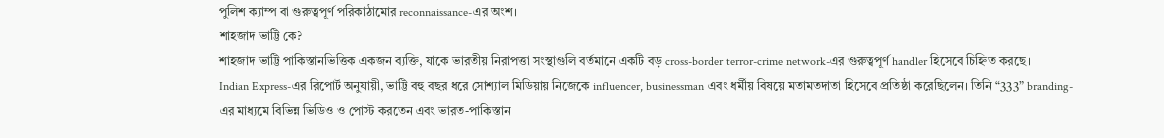পুলিশ ক্যাম্প বা গুরুত্বপূর্ণ পরিকাঠামোর reconnaissance-এর অংশ।
শাহজাদ ভাট্টি কে?
শাহজাদ ভাট্টি পাকিস্তানভিত্তিক একজন ব্যক্তি, যাকে ভারতীয় নিরাপত্তা সংস্থাগুলি বর্তমানে একটি বড় cross-border terror-crime network-এর গুরুত্বপূর্ণ handler হিসেবে চিহ্নিত করছে।
Indian Express-এর রিপোর্ট অনুযায়ী, ভাট্টি বহু বছর ধরে সোশ্যাল মিডিয়ায় নিজেকে influencer, businessman এবং ধর্মীয় বিষয়ে মতামতদাতা হিসেবে প্রতিষ্ঠা করেছিলেন। তিনি “333” branding-এর মাধ্যমে বিভিন্ন ভিডিও ও পোস্ট করতেন এবং ভারত-পাকিস্তান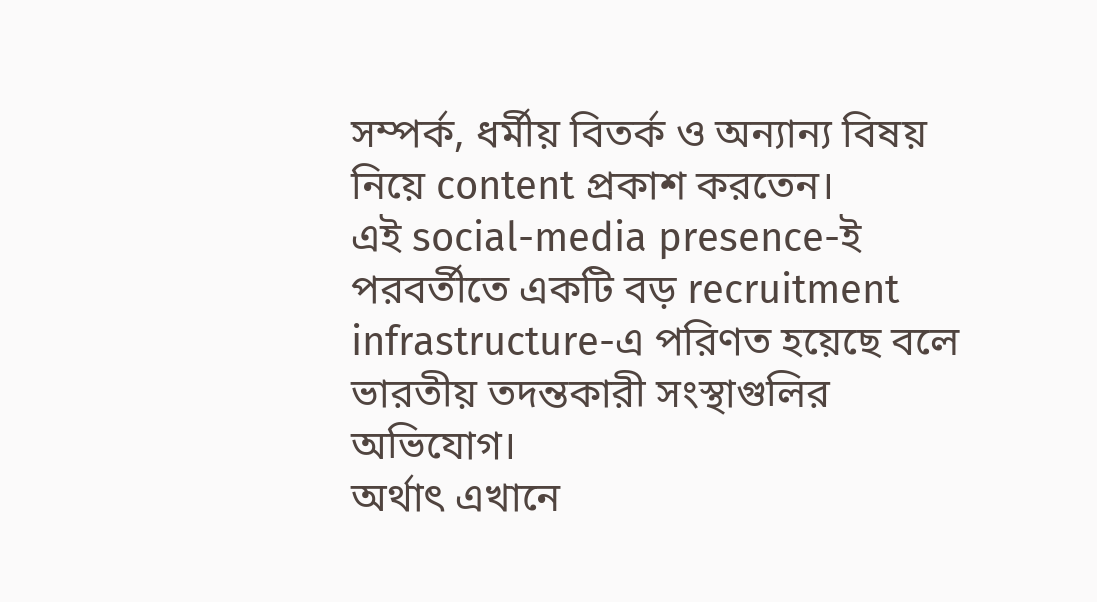সম্পর্ক, ধর্মীয় বিতর্ক ও অন্যান্য বিষয় নিয়ে content প্রকাশ করতেন।
এই social-media presence-ই পরবর্তীতে একটি বড় recruitment infrastructure-এ পরিণত হয়েছে বলে ভারতীয় তদন্তকারী সংস্থাগুলির অভিযোগ।
অর্থাৎ এখানে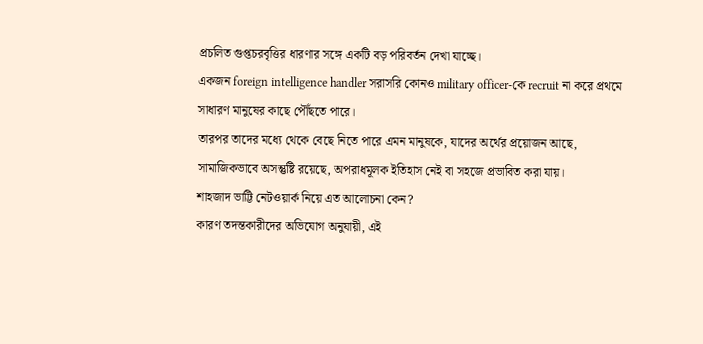প্রচলিত গুপ্তচরবৃত্তির ধারণার সঙ্গে একটি বড় পরিবর্তন দেখা যাচ্ছে।
একজন foreign intelligence handler সরাসরি কোনও military officer-কে recruit না করে প্রথমে সাধারণ মানুষের কাছে পৌঁছতে পারে।
তারপর তাদের মধ্যে থেকে বেছে নিতে পারে এমন মানুষকে, যাদের অর্থের প্রয়োজন আছে, সামাজিকভাবে অসন্তুষ্টি রয়েছে, অপরাধমূলক ইতিহাস নেই বা সহজে প্রভাবিত করা যায়।
শাহজাদ ভাট্টি নেটওয়ার্ক নিয়ে এত আলোচনা কেন?
কারণ তদন্তকারীদের অভিযোগ অনুযায়ী, এই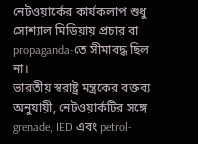নেটওয়ার্কের কার্যকলাপ শুধু সোশ্যাল মিডিয়ায় প্রচার বা propaganda-তে সীমাবদ্ধ ছিল না।
ভারতীয় স্বরাষ্ট্র মন্ত্রকের বক্তব্য অনুযায়ী, নেটওয়ার্কটির সঙ্গে grenade, IED এবং petrol-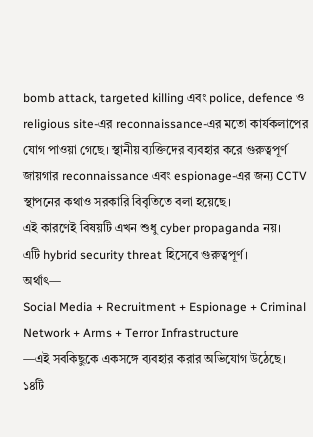bomb attack, targeted killing এবং police, defence ও religious site-এর reconnaissance-এর মতো কার্যকলাপের যোগ পাওয়া গেছে। স্থানীয় ব্যক্তিদের ব্যবহার করে গুরুত্বপূর্ণ জায়গার reconnaissance এবং espionage-এর জন্য CCTV স্থাপনের কথাও সরকারি বিবৃতিতে বলা হয়েছে।
এই কারণেই বিষয়টি এখন শুধু cyber propaganda নয়।
এটি hybrid security threat হিসেবে গুরুত্বপূর্ণ।
অর্থাৎ—
Social Media + Recruitment + Espionage + Criminal Network + Arms + Terror Infrastructure
—এই সবকিছুকে একসঙ্গে ব্যবহার করার অভিযোগ উঠেছে।
১৪টি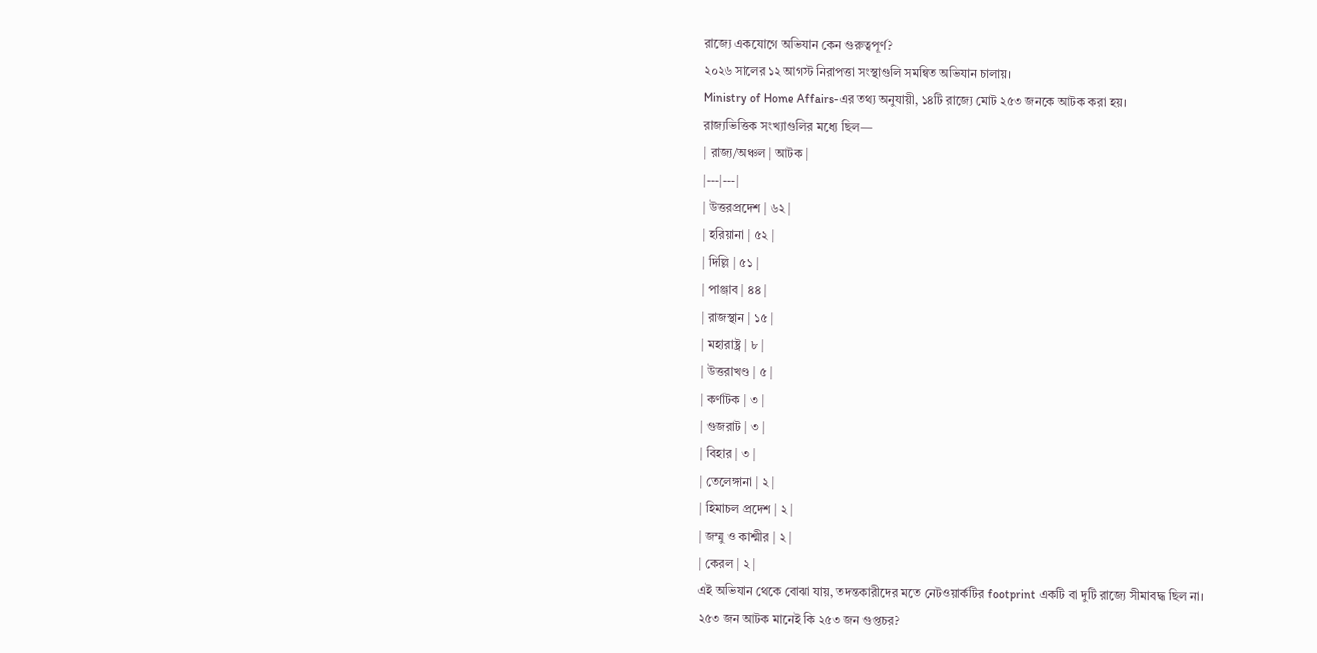রাজ্যে একযোগে অভিযান কেন গুরুত্বপূর্ণ?
২০২৬ সালের ১২ আগস্ট নিরাপত্তা সংস্থাগুলি সমন্বিত অভিযান চালায়।
Ministry of Home Affairs-এর তথ্য অনুযায়ী, ১৪টি রাজ্যে মোট ২৫৩ জনকে আটক করা হয়।
রাজ্যভিত্তিক সংখ্যাগুলির মধ্যে ছিল—
| রাজ্য/অঞ্চল | আটক |
|---|---|
| উত্তরপ্রদেশ | ৬২ |
| হরিয়ানা | ৫২ |
| দিল্লি | ৫১ |
| পাঞ্জাব | ৪৪ |
| রাজস্থান | ১৫ |
| মহারাষ্ট্র | ৮ |
| উত্তরাখণ্ড | ৫ |
| কর্ণাটক | ৩ |
| গুজরাট | ৩ |
| বিহার | ৩ |
| তেলেঙ্গানা | ২ |
| হিমাচল প্রদেশ | ২ |
| জম্মু ও কাশ্মীর | ২ |
| কেরল | ২ |
এই অভিযান থেকে বোঝা যায়, তদন্তকারীদের মতে নেটওয়ার্কটির footprint একটি বা দুটি রাজ্যে সীমাবদ্ধ ছিল না।
২৫৩ জন আটক মানেই কি ২৫৩ জন গুপ্তচর?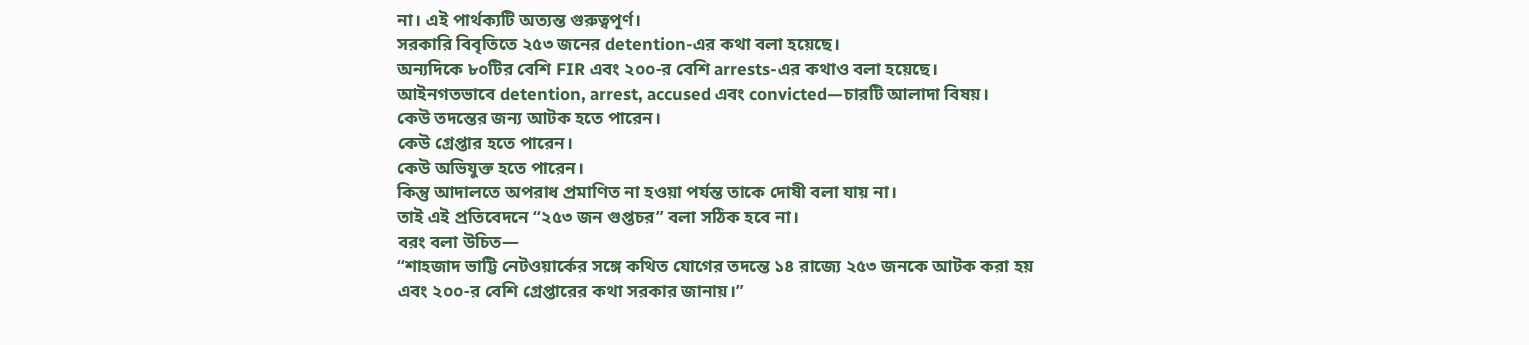না। এই পার্থক্যটি অত্যন্ত গুরুত্বপূর্ণ।
সরকারি বিবৃতিতে ২৫৩ জনের detention-এর কথা বলা হয়েছে।
অন্যদিকে ৮০টির বেশি FIR এবং ২০০-র বেশি arrests-এর কথাও বলা হয়েছে।
আইনগতভাবে detention, arrest, accused এবং convicted—চারটি আলাদা বিষয়।
কেউ তদন্তের জন্য আটক হতে পারেন।
কেউ গ্রেপ্তার হতে পারেন।
কেউ অভিযুক্ত হতে পারেন।
কিন্তু আদালতে অপরাধ প্রমাণিত না হওয়া পর্যন্ত তাকে দোষী বলা যায় না।
তাই এই প্রতিবেদনে “২৫৩ জন গুপ্তচর” বলা সঠিক হবে না।
বরং বলা উচিত—
“শাহজাদ ভাট্টি নেটওয়ার্কের সঙ্গে কথিত যোগের তদন্তে ১৪ রাজ্যে ২৫৩ জনকে আটক করা হয় এবং ২০০-র বেশি গ্রেপ্তারের কথা সরকার জানায়।”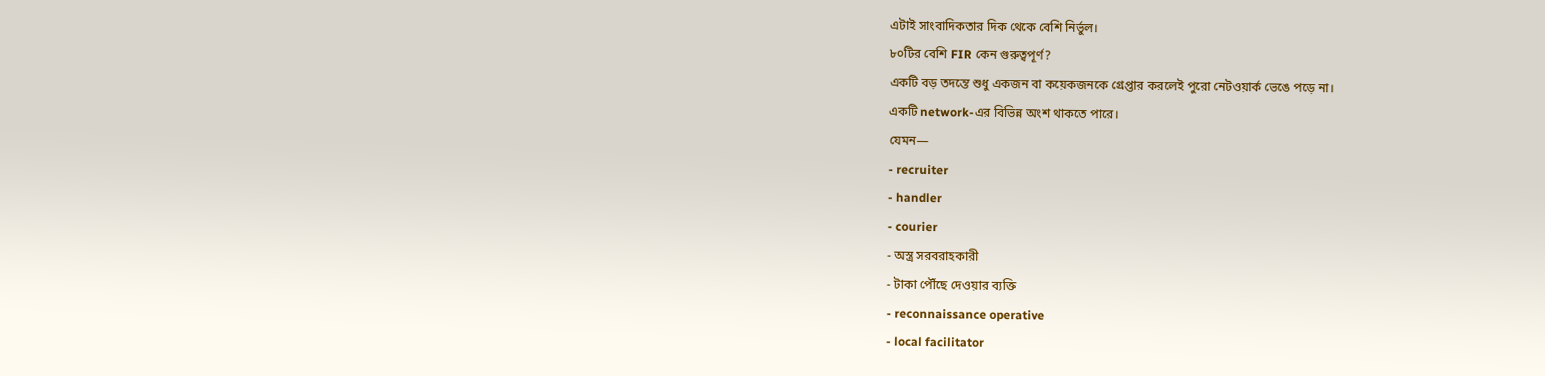এটাই সাংবাদিকতার দিক থেকে বেশি নির্ভুল।
৮০টির বেশি FIR কেন গুরুত্বপূর্ণ?
একটি বড় তদন্তে শুধু একজন বা কয়েকজনকে গ্রেপ্তার করলেই পুরো নেটওয়ার্ক ভেঙে পড়ে না।
একটি network-এর বিভিন্ন অংশ থাকতে পারে।
যেমন—
- recruiter
- handler
- courier
- অস্ত্র সরবরাহকারী
- টাকা পৌঁছে দেওয়ার ব্যক্তি
- reconnaissance operative
- local facilitator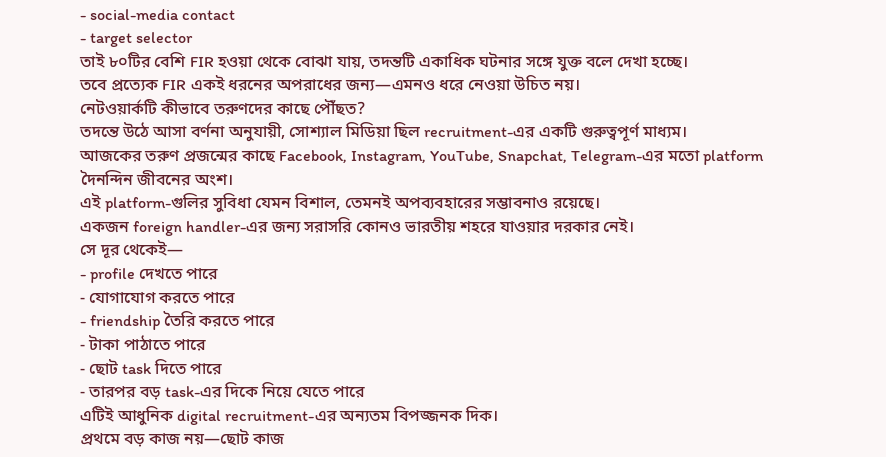- social-media contact
- target selector
তাই ৮০টির বেশি FIR হওয়া থেকে বোঝা যায়, তদন্তটি একাধিক ঘটনার সঙ্গে যুক্ত বলে দেখা হচ্ছে।
তবে প্রত্যেক FIR একই ধরনের অপরাধের জন্য—এমনও ধরে নেওয়া উচিত নয়।
নেটওয়ার্কটি কীভাবে তরুণদের কাছে পৌঁছত?
তদন্তে উঠে আসা বর্ণনা অনুযায়ী, সোশ্যাল মিডিয়া ছিল recruitment-এর একটি গুরুত্বপূর্ণ মাধ্যম।
আজকের তরুণ প্রজন্মের কাছে Facebook, Instagram, YouTube, Snapchat, Telegram-এর মতো platform দৈনন্দিন জীবনের অংশ।
এই platform-গুলির সুবিধা যেমন বিশাল, তেমনই অপব্যবহারের সম্ভাবনাও রয়েছে।
একজন foreign handler-এর জন্য সরাসরি কোনও ভারতীয় শহরে যাওয়ার দরকার নেই।
সে দূর থেকেই—
- profile দেখতে পারে
- যোগাযোগ করতে পারে
- friendship তৈরি করতে পারে
- টাকা পাঠাতে পারে
- ছোট task দিতে পারে
- তারপর বড় task-এর দিকে নিয়ে যেতে পারে
এটিই আধুনিক digital recruitment-এর অন্যতম বিপজ্জনক দিক।
প্রথমে বড় কাজ নয়—ছোট কাজ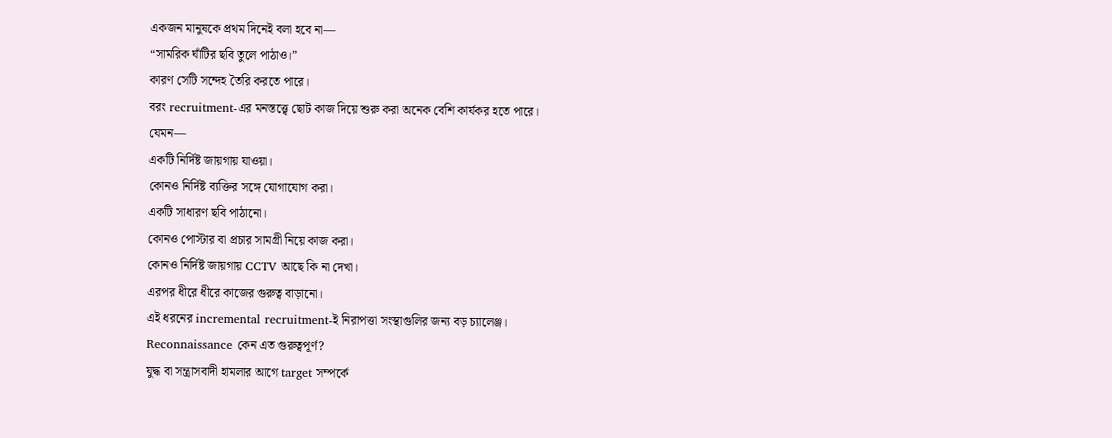একজন মানুষকে প্রথম দিনেই বলা হবে না—
“সামরিক ঘাঁটির ছবি তুলে পাঠাও।”
কারণ সেটি সন্দেহ তৈরি করতে পারে।
বরং recruitment-এর মনস্তত্ত্বে ছোট কাজ দিয়ে শুরু করা অনেক বেশি কার্যকর হতে পারে।
যেমন—
একটি নির্দিষ্ট জায়গায় যাওয়া।
কোনও নির্দিষ্ট ব্যক্তির সঙ্গে যোগাযোগ করা।
একটি সাধারণ ছবি পাঠানো।
কোনও পোস্টার বা প্রচার সামগ্রী নিয়ে কাজ করা।
কোনও নির্দিষ্ট জায়গায় CCTV আছে কি না দেখা।
এরপর ধীরে ধীরে কাজের গুরুত্ব বাড়ানো।
এই ধরনের incremental recruitment-ই নিরাপত্তা সংস্থাগুলির জন্য বড় চ্যালেঞ্জ।
Reconnaissance কেন এত গুরুত্বপূর্ণ?
যুদ্ধ বা সন্ত্রাসবাদী হামলার আগে target সম্পর্কে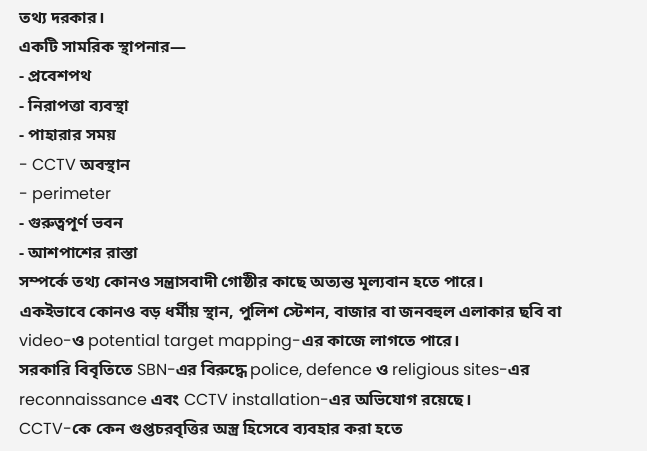তথ্য দরকার।
একটি সামরিক স্থাপনার—
- প্রবেশপথ
- নিরাপত্তা ব্যবস্থা
- পাহারার সময়
- CCTV অবস্থান
- perimeter
- গুরুত্বপূর্ণ ভবন
- আশপাশের রাস্তা
সম্পর্কে তথ্য কোনও সন্ত্রাসবাদী গোষ্ঠীর কাছে অত্যন্ত মূল্যবান হতে পারে।
একইভাবে কোনও বড় ধর্মীয় স্থান, পুলিশ স্টেশন, বাজার বা জনবহুল এলাকার ছবি বা video-ও potential target mapping-এর কাজে লাগতে পারে।
সরকারি বিবৃতিতে SBN-এর বিরুদ্ধে police, defence ও religious sites-এর reconnaissance এবং CCTV installation-এর অভিযোগ রয়েছে।
CCTV-কে কেন গুপ্তচরবৃত্তির অস্ত্র হিসেবে ব্যবহার করা হতে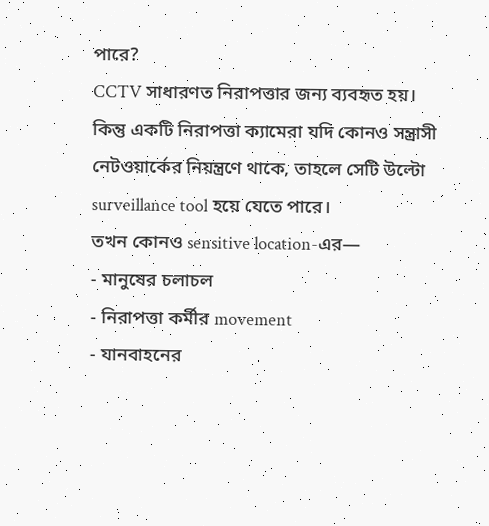পারে?
CCTV সাধারণত নিরাপত্তার জন্য ব্যবহৃত হয়।
কিন্তু একটি নিরাপত্তা ক্যামেরা যদি কোনও সন্ত্রাসী নেটওয়ার্কের নিয়ন্ত্রণে থাকে, তাহলে সেটি উল্টো surveillance tool হয়ে যেতে পারে।
তখন কোনও sensitive location-এর—
- মানুষের চলাচল
- নিরাপত্তা কর্মীর movement
- যানবাহনের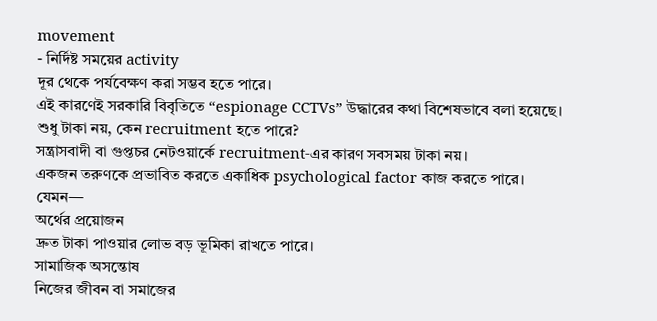movement
- নির্দিষ্ট সময়ের activity
দূর থেকে পর্যবেক্ষণ করা সম্ভব হতে পারে।
এই কারণেই সরকারি বিবৃতিতে “espionage CCTVs” উদ্ধারের কথা বিশেষভাবে বলা হয়েছে।
শুধু টাকা নয়, কেন recruitment হতে পারে?
সন্ত্রাসবাদী বা গুপ্তচর নেটওয়ার্কে recruitment-এর কারণ সবসময় টাকা নয়।
একজন তরুণকে প্রভাবিত করতে একাধিক psychological factor কাজ করতে পারে।
যেমন—
অর্থের প্রয়োজন
দ্রুত টাকা পাওয়ার লোভ বড় ভূমিকা রাখতে পারে।
সামাজিক অসন্তোষ
নিজের জীবন বা সমাজের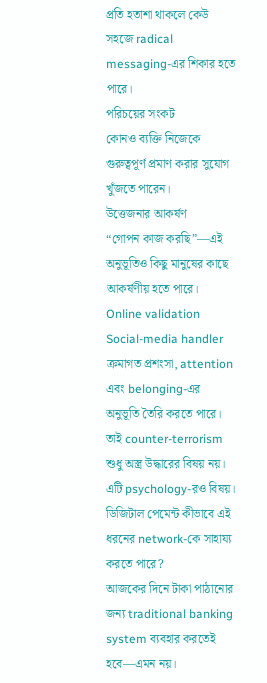প্রতি হতাশা থাকলে কেউ সহজে radical messaging-এর শিকার হতে পারে।
পরিচয়ের সংকট
কোনও ব্যক্তি নিজেকে গুরুত্বপূর্ণ প্রমাণ করার সুযোগ খুঁজতে পারেন।
উত্তেজনার আকর্ষণ
“গোপন কাজ করছি”—এই অনুভূতিও কিছু মানুষের কাছে আকর্ষণীয় হতে পারে।
Online validation
Social-media handler ক্রমাগত প্রশংসা, attention এবং belonging-এর অনুভূতি তৈরি করতে পারে।
তাই counter-terrorism শুধু অস্ত্র উদ্ধারের বিষয় নয়।
এটি psychology-রও বিষয়।
ডিজিটাল পেমেন্ট কীভাবে এই ধরনের network-কে সাহায্য করতে পারে?
আজকের দিনে টাকা পাঠানোর জন্য traditional banking system ব্যবহার করতেই হবে—এমন নয়।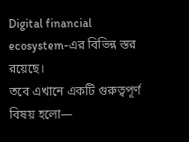Digital financial ecosystem-এর বিভিন্ন স্তর রয়েছে।
তবে এখানে একটি গুরুত্বপূর্ণ বিষয় হলো—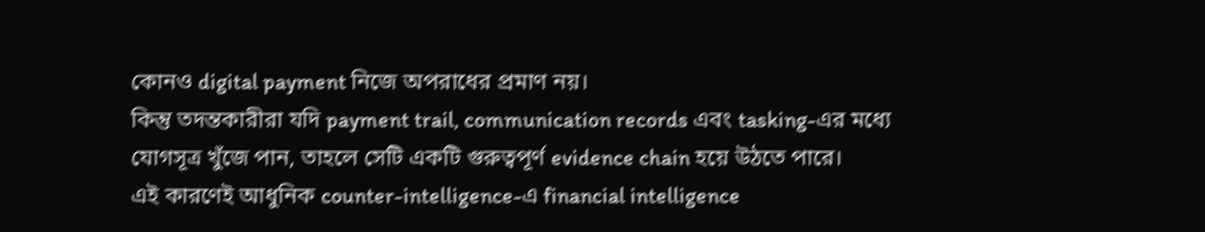কোনও digital payment নিজে অপরাধের প্রমাণ নয়।
কিন্তু তদন্তকারীরা যদি payment trail, communication records এবং tasking-এর মধ্যে যোগসূত্র খুঁজে পান, তাহলে সেটি একটি গুরুত্বপূর্ণ evidence chain হয়ে উঠতে পারে।
এই কারণেই আধুনিক counter-intelligence-এ financial intelligence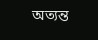অত্যন্ত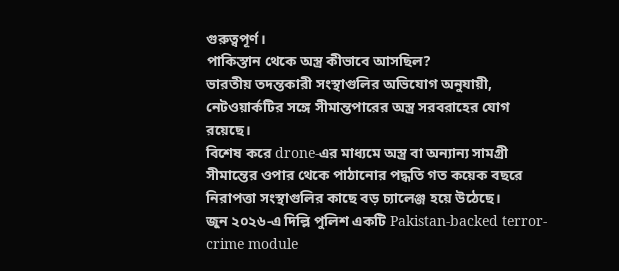গুরুত্বপূর্ণ।
পাকিস্তান থেকে অস্ত্র কীভাবে আসছিল?
ভারতীয় তদন্তকারী সংস্থাগুলির অভিযোগ অনুযায়ী, নেটওয়ার্কটির সঙ্গে সীমান্তপারের অস্ত্র সরবরাহের যোগ রয়েছে।
বিশেষ করে drone-এর মাধ্যমে অস্ত্র বা অন্যান্য সামগ্রী সীমান্তের ওপার থেকে পাঠানোর পদ্ধতি গত কয়েক বছরে নিরাপত্তা সংস্থাগুলির কাছে বড় চ্যালেঞ্জ হয়ে উঠেছে।
জুন ২০২৬-এ দিল্লি পুলিশ একটি Pakistan-backed terror-crime module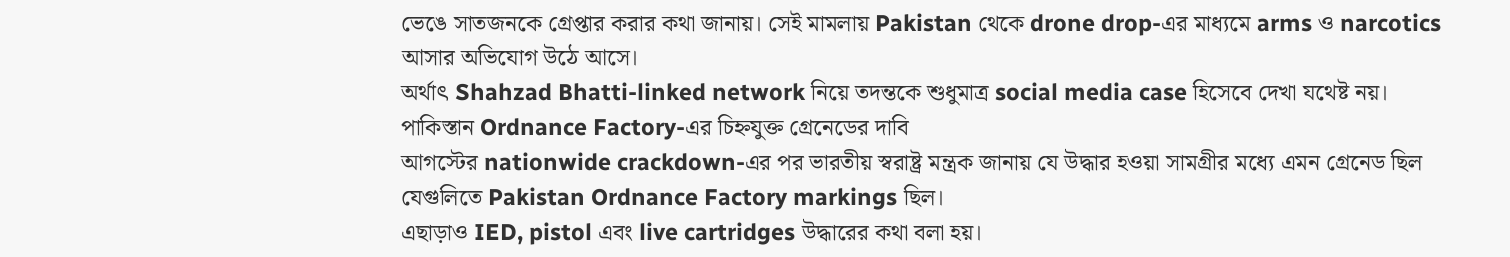ভেঙে সাতজনকে গ্রেপ্তার করার কথা জানায়। সেই মামলায় Pakistan থেকে drone drop-এর মাধ্যমে arms ও narcotics আসার অভিযোগ উঠে আসে।
অর্থাৎ Shahzad Bhatti-linked network নিয়ে তদন্তকে শুধুমাত্র social media case হিসেবে দেখা যথেষ্ট নয়।
পাকিস্তান Ordnance Factory-এর চিহ্নযুক্ত গ্রেনেডের দাবি
আগস্টের nationwide crackdown-এর পর ভারতীয় স্বরাষ্ট্র মন্ত্রক জানায় যে উদ্ধার হওয়া সামগ্রীর মধ্যে এমন গ্রেনেড ছিল যেগুলিতে Pakistan Ordnance Factory markings ছিল।
এছাড়াও IED, pistol এবং live cartridges উদ্ধারের কথা বলা হয়।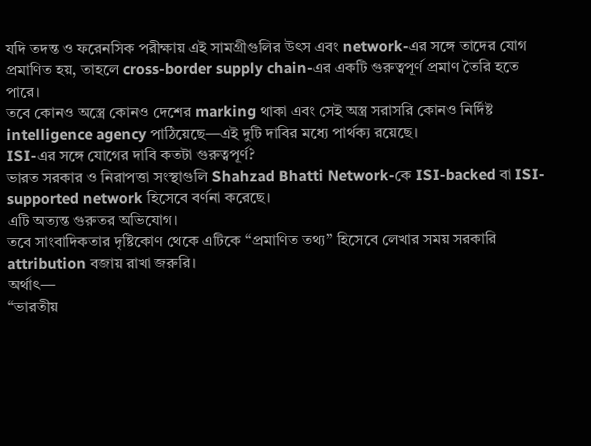যদি তদন্ত ও ফরেনসিক পরীক্ষায় এই সামগ্রীগুলির উৎস এবং network-এর সঙ্গে তাদের যোগ প্রমাণিত হয়, তাহলে cross-border supply chain-এর একটি গুরুত্বপূর্ণ প্রমাণ তৈরি হতে পারে।
তবে কোনও অস্ত্রে কোনও দেশের marking থাকা এবং সেই অস্ত্র সরাসরি কোনও নির্দিষ্ট intelligence agency পাঠিয়েছে—এই দুটি দাবির মধ্যে পার্থক্য রয়েছে।
ISI-এর সঙ্গে যোগের দাবি কতটা গুরুত্বপূর্ণ?
ভারত সরকার ও নিরাপত্তা সংস্থাগুলি Shahzad Bhatti Network-কে ISI-backed বা ISI-supported network হিসেবে বর্ণনা করেছে।
এটি অত্যন্ত গুরুতর অভিযোগ।
তবে সাংবাদিকতার দৃষ্টিকোণ থেকে এটিকে “প্রমাণিত তথ্য” হিসেবে লেখার সময় সরকারি attribution বজায় রাখা জরুরি।
অর্থাৎ—
“ভারতীয়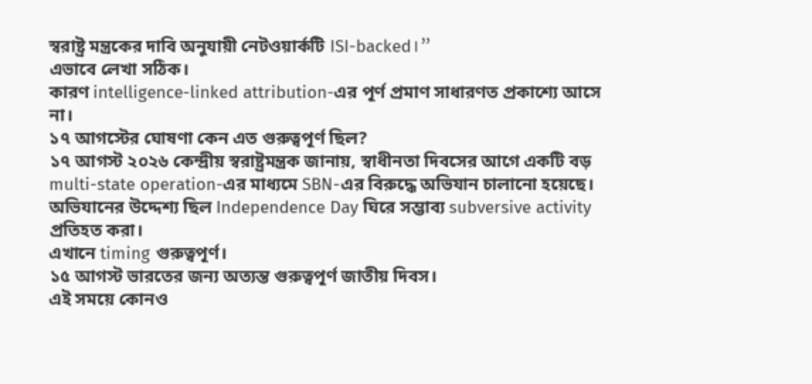স্বরাষ্ট্র মন্ত্রকের দাবি অনুযায়ী নেটওয়ার্কটি ISI-backed।”
এভাবে লেখা সঠিক।
কারণ intelligence-linked attribution-এর পূর্ণ প্রমাণ সাধারণত প্রকাশ্যে আসে না।
১৭ আগস্টের ঘোষণা কেন এত গুরুত্বপূর্ণ ছিল?
১৭ আগস্ট ২০২৬ কেন্দ্রীয় স্বরাষ্ট্রমন্ত্রক জানায়, স্বাধীনতা দিবসের আগে একটি বড় multi-state operation-এর মাধ্যমে SBN-এর বিরুদ্ধে অভিযান চালানো হয়েছে।
অভিযানের উদ্দেশ্য ছিল Independence Day ঘিরে সম্ভাব্য subversive activity প্রতিহত করা।
এখানে timing গুরুত্বপূর্ণ।
১৫ আগস্ট ভারতের জন্য অত্যন্ত গুরুত্বপূর্ণ জাতীয় দিবস।
এই সময়ে কোনও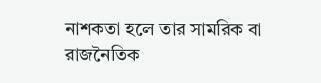নাশকতা হলে তার সামরিক বা রাজনৈতিক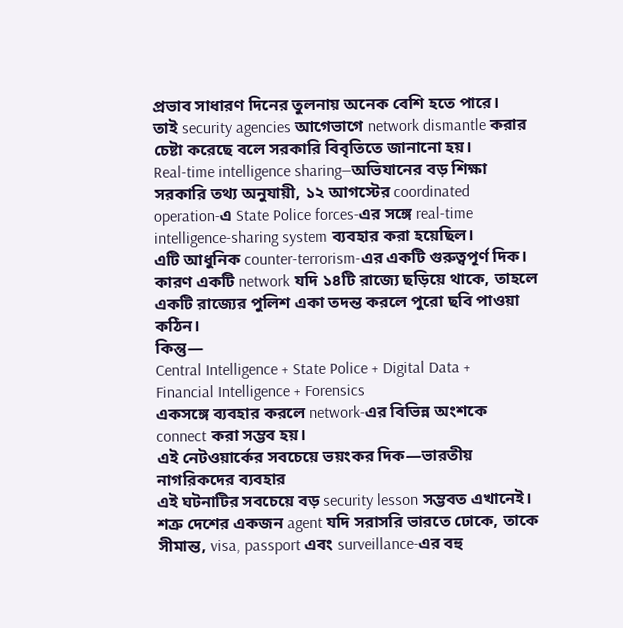প্রভাব সাধারণ দিনের তুলনায় অনেক বেশি হতে পারে।
তাই security agencies আগেভাগে network dismantle করার চেষ্টা করেছে বলে সরকারি বিবৃতিতে জানানো হয়।
Real-time intelligence sharing—অভিযানের বড় শিক্ষা
সরকারি তথ্য অনুযায়ী, ১২ আগস্টের coordinated operation-এ State Police forces-এর সঙ্গে real-time intelligence-sharing system ব্যবহার করা হয়েছিল।
এটি আধুনিক counter-terrorism-এর একটি গুরুত্বপূর্ণ দিক।
কারণ একটি network যদি ১৪টি রাজ্যে ছড়িয়ে থাকে, তাহলে একটি রাজ্যের পুলিশ একা তদন্ত করলে পুরো ছবি পাওয়া কঠিন।
কিন্তু—
Central Intelligence + State Police + Digital Data + Financial Intelligence + Forensics
একসঙ্গে ব্যবহার করলে network-এর বিভিন্ন অংশকে connect করা সম্ভব হয়।
এই নেটওয়ার্কের সবচেয়ে ভয়ংকর দিক—ভারতীয় নাগরিকদের ব্যবহার
এই ঘটনাটির সবচেয়ে বড় security lesson সম্ভবত এখানেই।
শত্রু দেশের একজন agent যদি সরাসরি ভারতে ঢোকে, তাকে সীমান্ত, visa, passport এবং surveillance-এর বহু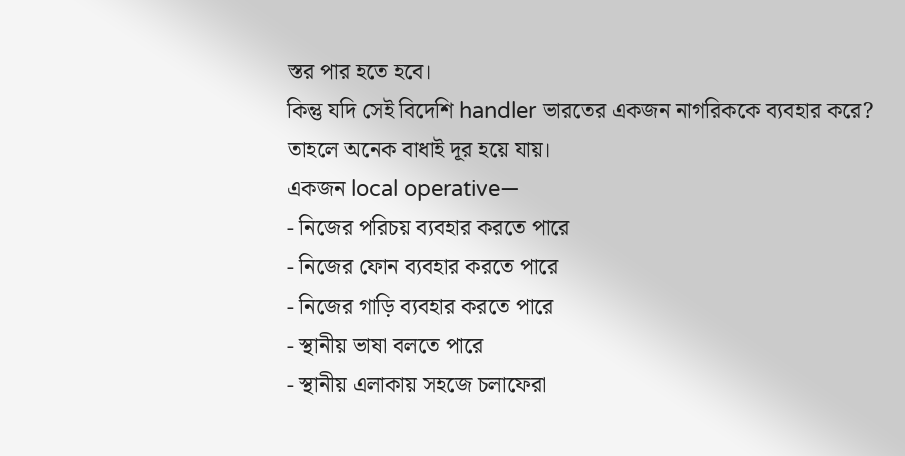স্তর পার হতে হবে।
কিন্তু যদি সেই বিদেশি handler ভারতের একজন নাগরিককে ব্যবহার করে?
তাহলে অনেক বাধাই দূর হয়ে যায়।
একজন local operative—
- নিজের পরিচয় ব্যবহার করতে পারে
- নিজের ফোন ব্যবহার করতে পারে
- নিজের গাড়ি ব্যবহার করতে পারে
- স্থানীয় ভাষা বলতে পারে
- স্থানীয় এলাকায় সহজে চলাফেরা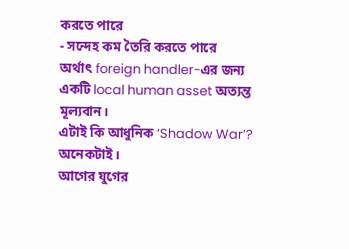করতে পারে
- সন্দেহ কম তৈরি করতে পারে
অর্থাৎ foreign handler-এর জন্য একটি local human asset অত্যন্ত মূল্যবান।
এটাই কি আধুনিক ‘Shadow War’?
অনেকটাই।
আগের যুগের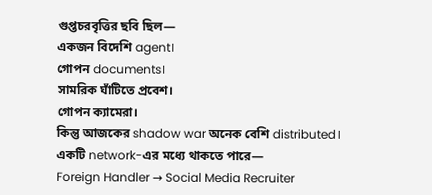গুপ্তচরবৃত্তির ছবি ছিল—
একজন বিদেশি agent।
গোপন documents।
সামরিক ঘাঁটিতে প্রবেশ।
গোপন ক্যামেরা।
কিন্তু আজকের shadow war অনেক বেশি distributed।
একটি network-এর মধ্যে থাকতে পারে—
Foreign Handler → Social Media Recruiter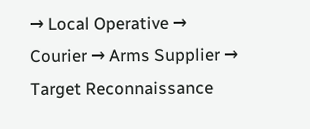→ Local Operative → Courier → Arms Supplier → Target Reconnaissance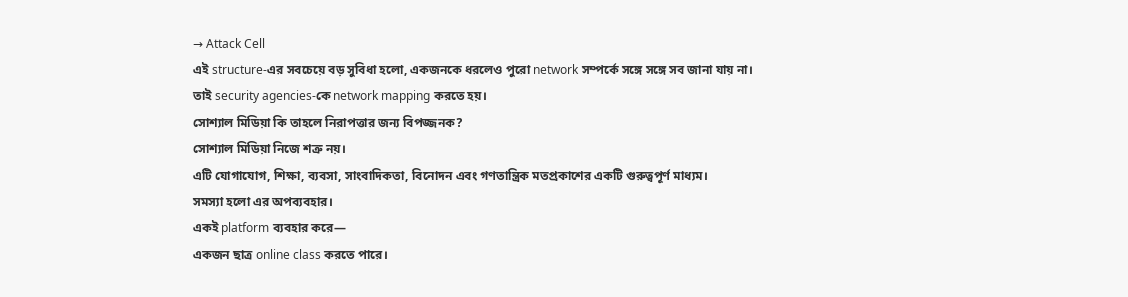→ Attack Cell
এই structure-এর সবচেয়ে বড় সুবিধা হলো, একজনকে ধরলেও পুরো network সম্পর্কে সঙ্গে সঙ্গে সব জানা যায় না।
তাই security agencies-কে network mapping করতে হয়।
সোশ্যাল মিডিয়া কি তাহলে নিরাপত্তার জন্য বিপজ্জনক?
সোশ্যাল মিডিয়া নিজে শত্রু নয়।
এটি যোগাযোগ, শিক্ষা, ব্যবসা, সাংবাদিকতা, বিনোদন এবং গণতান্ত্রিক মতপ্রকাশের একটি গুরুত্বপূর্ণ মাধ্যম।
সমস্যা হলো এর অপব্যবহার।
একই platform ব্যবহার করে—
একজন ছাত্র online class করতে পারে।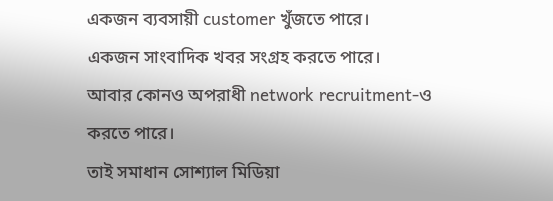একজন ব্যবসায়ী customer খুঁজতে পারে।
একজন সাংবাদিক খবর সংগ্রহ করতে পারে।
আবার কোনও অপরাধী network recruitment-ও করতে পারে।
তাই সমাধান সোশ্যাল মিডিয়া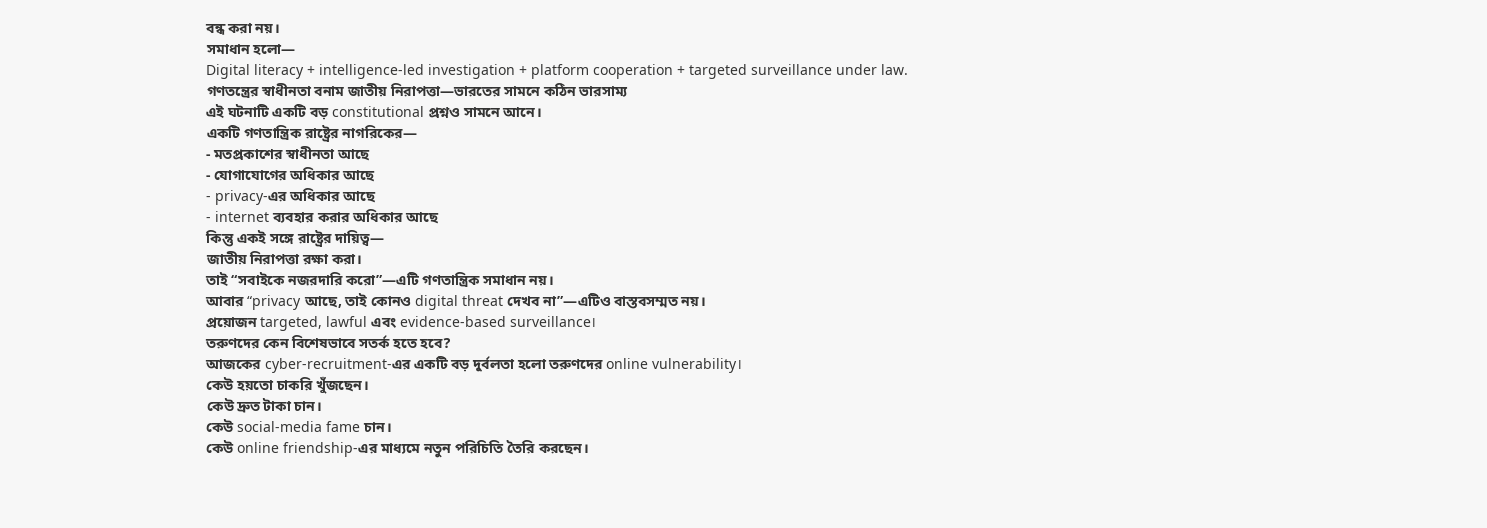বন্ধ করা নয়।
সমাধান হলো—
Digital literacy + intelligence-led investigation + platform cooperation + targeted surveillance under law.
গণতন্ত্রের স্বাধীনতা বনাম জাতীয় নিরাপত্তা—ভারতের সামনে কঠিন ভারসাম্য
এই ঘটনাটি একটি বড় constitutional প্রশ্নও সামনে আনে।
একটি গণতান্ত্রিক রাষ্ট্রের নাগরিকের—
- মতপ্রকাশের স্বাধীনতা আছে
- যোগাযোগের অধিকার আছে
- privacy-এর অধিকার আছে
- internet ব্যবহার করার অধিকার আছে
কিন্তু একই সঙ্গে রাষ্ট্রের দায়িত্ব—
জাতীয় নিরাপত্তা রক্ষা করা।
তাই “সবাইকে নজরদারি করো”—এটি গণতান্ত্রিক সমাধান নয়।
আবার “privacy আছে, তাই কোনও digital threat দেখব না”—এটিও বাস্তবসম্মত নয়।
প্রয়োজন targeted, lawful এবং evidence-based surveillance।
তরুণদের কেন বিশেষভাবে সতর্ক হতে হবে?
আজকের cyber-recruitment-এর একটি বড় দুর্বলতা হলো তরুণদের online vulnerability।
কেউ হয়তো চাকরি খুঁজছেন।
কেউ দ্রুত টাকা চান।
কেউ social-media fame চান।
কেউ online friendship-এর মাধ্যমে নতুন পরিচিতি তৈরি করছেন।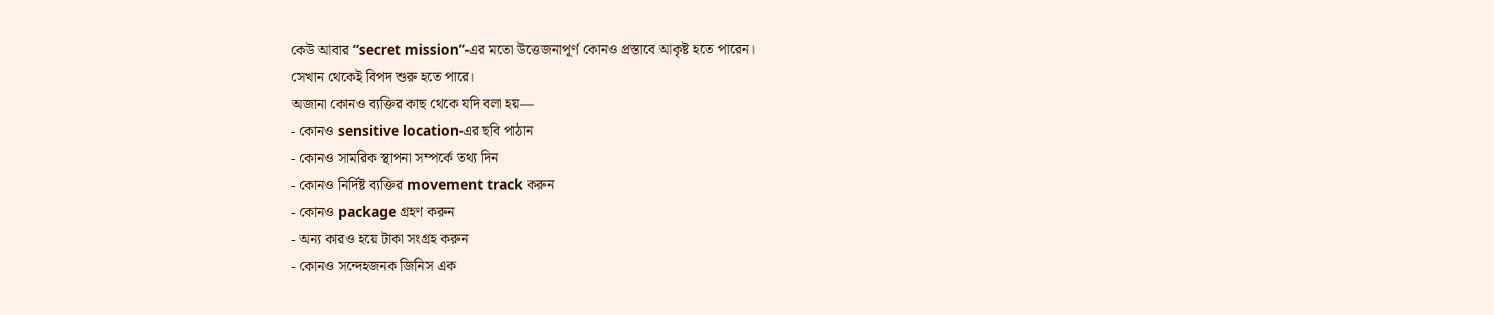কেউ আবার “secret mission”-এর মতো উত্তেজনাপূর্ণ কোনও প্রস্তাবে আকৃষ্ট হতে পারেন।
সেখান থেকেই বিপদ শুরু হতে পারে।
অজানা কোনও ব্যক্তির কাছ থেকে যদি বলা হয়—
- কোনও sensitive location-এর ছবি পাঠান
- কোনও সামরিক স্থাপনা সম্পর্কে তথ্য দিন
- কোনও নির্দিষ্ট ব্যক্তির movement track করুন
- কোনও package গ্রহণ করুন
- অন্য কারও হয়ে টাকা সংগ্রহ করুন
- কোনও সন্দেহজনক জিনিস এক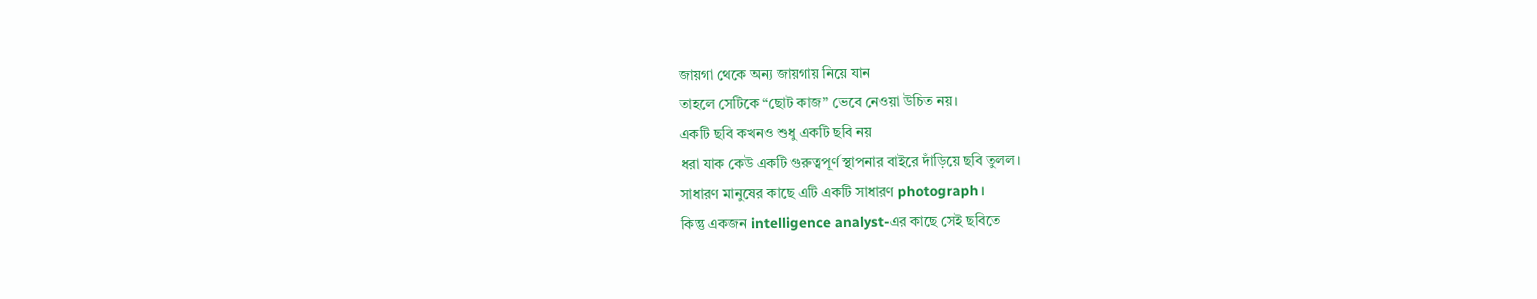জায়গা থেকে অন্য জায়গায় নিয়ে যান
তাহলে সেটিকে “ছোট কাজ” ভেবে নেওয়া উচিত নয়।
একটি ছবি কখনও শুধু একটি ছবি নয়
ধরা যাক কেউ একটি গুরুত্বপূর্ণ স্থাপনার বাইরে দাঁড়িয়ে ছবি তুলল।
সাধারণ মানুষের কাছে এটি একটি সাধারণ photograph।
কিন্তু একজন intelligence analyst-এর কাছে সেই ছবিতে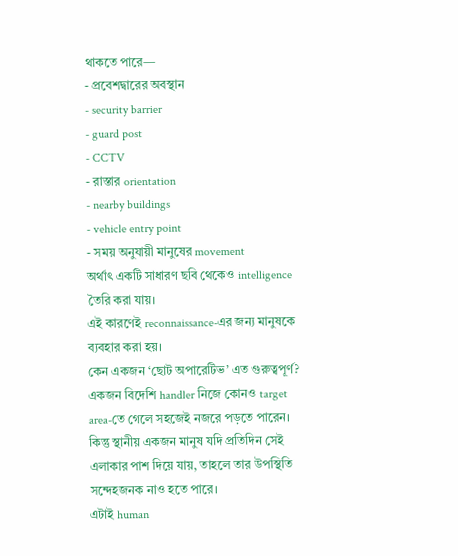থাকতে পারে—
- প্রবেশদ্বারের অবস্থান
- security barrier
- guard post
- CCTV
- রাস্তার orientation
- nearby buildings
- vehicle entry point
- সময় অনুযায়ী মানুষের movement
অর্থাৎ একটি সাধারণ ছবি থেকেও intelligence তৈরি করা যায়।
এই কারণেই reconnaissance-এর জন্য মানুষকে ব্যবহার করা হয়।
কেন একজন ‘ছোট অপারেটিভ’ এত গুরুত্বপূর্ণ?
একজন বিদেশি handler নিজে কোনও target area-তে গেলে সহজেই নজরে পড়তে পারেন।
কিন্তু স্থানীয় একজন মানুষ যদি প্রতিদিন সেই এলাকার পাশ দিয়ে যায়, তাহলে তার উপস্থিতি সন্দেহজনক নাও হতে পারে।
এটাই human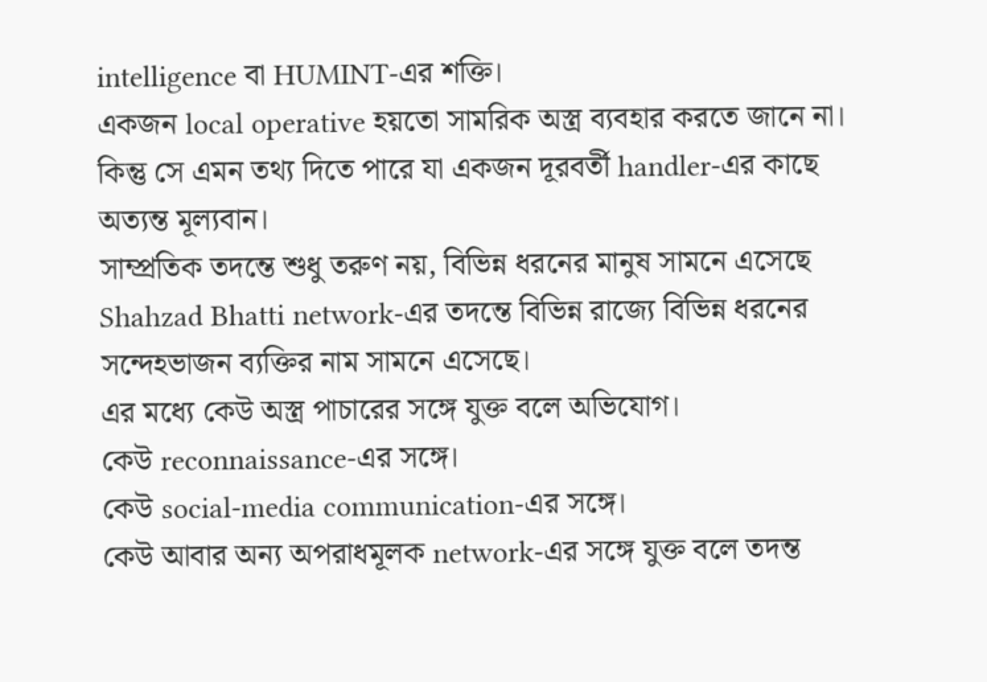intelligence বা HUMINT-এর শক্তি।
একজন local operative হয়তো সামরিক অস্ত্র ব্যবহার করতে জানে না।
কিন্তু সে এমন তথ্য দিতে পারে যা একজন দূরবর্তী handler-এর কাছে অত্যন্ত মূল্যবান।
সাম্প্রতিক তদন্তে শুধু তরুণ নয়, বিভিন্ন ধরনের মানুষ সামনে এসেছে
Shahzad Bhatti network-এর তদন্তে বিভিন্ন রাজ্যে বিভিন্ন ধরনের সন্দেহভাজন ব্যক্তির নাম সামনে এসেছে।
এর মধ্যে কেউ অস্ত্র পাচারের সঙ্গে যুক্ত বলে অভিযোগ।
কেউ reconnaissance-এর সঙ্গে।
কেউ social-media communication-এর সঙ্গে।
কেউ আবার অন্য অপরাধমূলক network-এর সঙ্গে যুক্ত বলে তদন্ত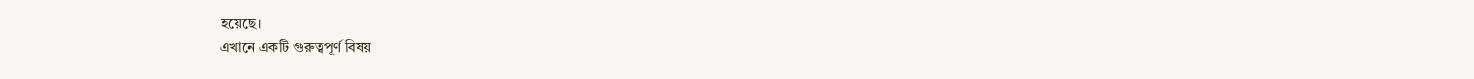হয়েছে।
এখানে একটি গুরুত্বপূর্ণ বিষয়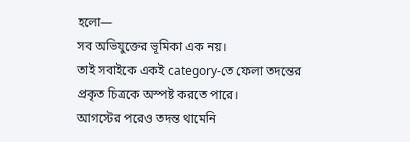হলো—
সব অভিযুক্তের ভূমিকা এক নয়।
তাই সবাইকে একই category-তে ফেলা তদন্তের প্রকৃত চিত্রকে অস্পষ্ট করতে পারে।
আগস্টের পরেও তদন্ত থামেনি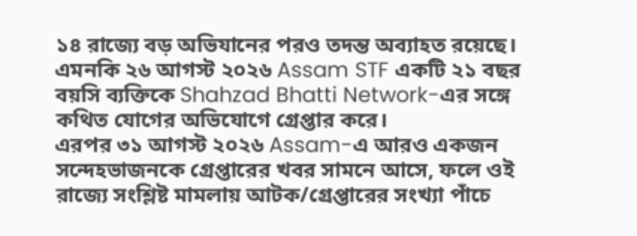১৪ রাজ্যে বড় অভিযানের পরও তদন্ত অব্যাহত রয়েছে।
এমনকি ২৬ আগস্ট ২০২৬ Assam STF একটি ২১ বছর বয়সি ব্যক্তিকে Shahzad Bhatti Network-এর সঙ্গে কথিত যোগের অভিযোগে গ্রেপ্তার করে।
এরপর ৩১ আগস্ট ২০২৬ Assam-এ আরও একজন সন্দেহভাজনকে গ্রেপ্তারের খবর সামনে আসে, ফলে ওই রাজ্যে সংশ্লিষ্ট মামলায় আটক/গ্রেপ্তারের সংখ্যা পাঁচে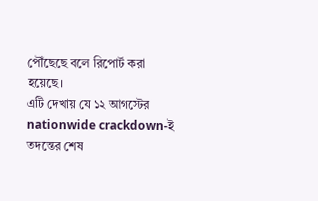পৌঁছেছে বলে রিপোর্ট করা হয়েছে।
এটি দেখায় যে ১২ আগস্টের nationwide crackdown-ই তদন্তের শেষ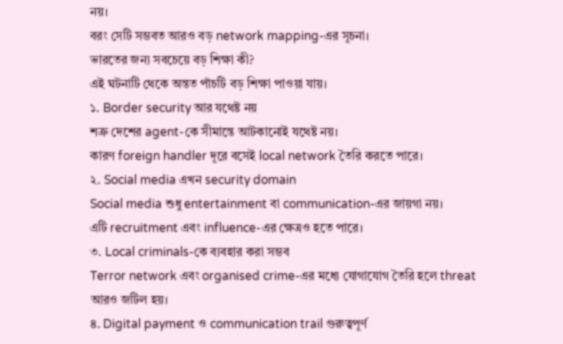নয়।
বরং সেটি সম্ভবত আরও বড় network mapping-এর সূচনা।
ভারতের জন্য সবচেয়ে বড় শিক্ষা কী?
এই ঘটনাটি থেকে অন্তত পাঁচটি বড় শিক্ষা পাওয়া যায়।
১. Border security আর যথেষ্ট নয়
শত্রু দেশের agent-কে সীমান্তে আটকানোই যথেষ্ট নয়।
কারণ foreign handler দূরে বসেই local network তৈরি করতে পারে।
২. Social media এখন security domain
Social media শুধু entertainment বা communication-এর জায়গা নয়।
এটি recruitment এবং influence-এর ক্ষেত্রও হতে পারে।
৩. Local criminals-কে ব্যবহার করা সম্ভব
Terror network এবং organised crime-এর মধ্যে যোগাযোগ তৈরি হলে threat আরও জটিল হয়।
৪. Digital payment ও communication trail গুরুত্বপূর্ণ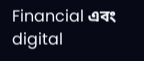Financial এবং digital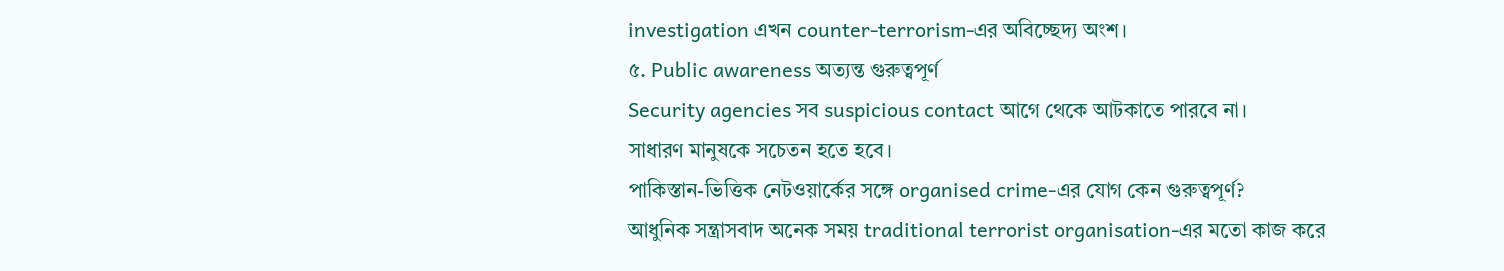investigation এখন counter-terrorism-এর অবিচ্ছেদ্য অংশ।
৫. Public awareness অত্যন্ত গুরুত্বপূর্ণ
Security agencies সব suspicious contact আগে থেকে আটকাতে পারবে না।
সাধারণ মানুষকে সচেতন হতে হবে।
পাকিস্তান-ভিত্তিক নেটওয়ার্কের সঙ্গে organised crime-এর যোগ কেন গুরুত্বপূর্ণ?
আধুনিক সন্ত্রাসবাদ অনেক সময় traditional terrorist organisation-এর মতো কাজ করে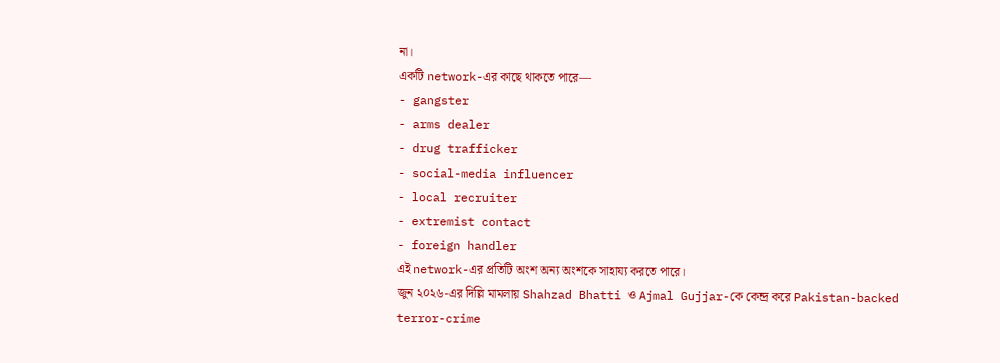না।
একটি network-এর কাছে থাকতে পারে—
- gangster
- arms dealer
- drug trafficker
- social-media influencer
- local recruiter
- extremist contact
- foreign handler
এই network-এর প্রতিটি অংশ অন্য অংশকে সাহায্য করতে পারে।
জুন ২০২৬-এর দিল্লি মামলায় Shahzad Bhatti ও Ajmal Gujjar-কে কেন্দ্র করে Pakistan-backed terror-crime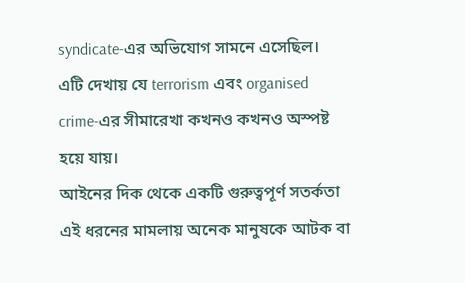syndicate-এর অভিযোগ সামনে এসেছিল।
এটি দেখায় যে terrorism এবং organised crime-এর সীমারেখা কখনও কখনও অস্পষ্ট হয়ে যায়।
আইনের দিক থেকে একটি গুরুত্বপূর্ণ সতর্কতা
এই ধরনের মামলায় অনেক মানুষকে আটক বা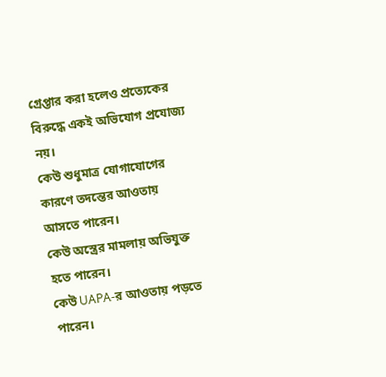গ্রেপ্তার করা হলেও প্রত্যেকের বিরুদ্ধে একই অভিযোগ প্রযোজ্য নয়।
কেউ শুধুমাত্র যোগাযোগের কারণে তদন্তের আওতায় আসতে পারেন।
কেউ অস্ত্রের মামলায় অভিযুক্ত হতে পারেন।
কেউ UAPA-র আওতায় পড়তে পারেন।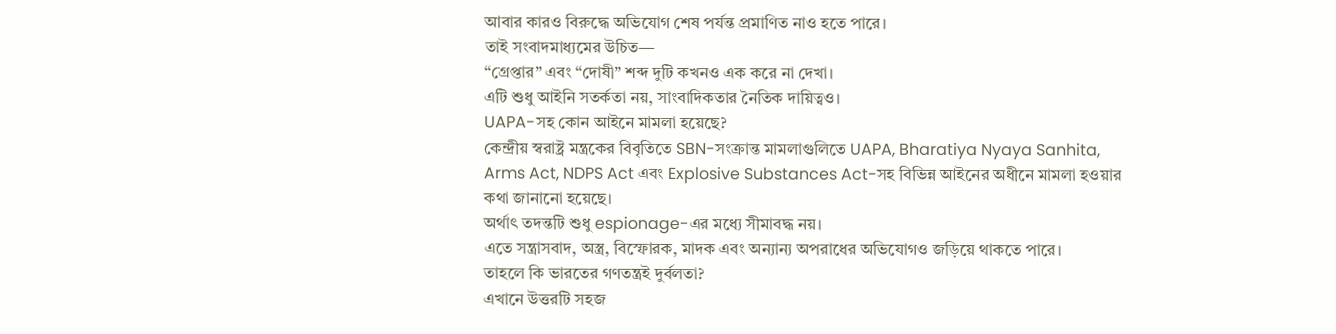আবার কারও বিরুদ্ধে অভিযোগ শেষ পর্যন্ত প্রমাণিত নাও হতে পারে।
তাই সংবাদমাধ্যমের উচিত—
“গ্রেপ্তার” এবং “দোষী” শব্দ দুটি কখনও এক করে না দেখা।
এটি শুধু আইনি সতর্কতা নয়, সাংবাদিকতার নৈতিক দায়িত্বও।
UAPA-সহ কোন আইনে মামলা হয়েছে?
কেন্দ্রীয় স্বরাষ্ট্র মন্ত্রকের বিবৃতিতে SBN-সংক্রান্ত মামলাগুলিতে UAPA, Bharatiya Nyaya Sanhita, Arms Act, NDPS Act এবং Explosive Substances Act-সহ বিভিন্ন আইনের অধীনে মামলা হওয়ার কথা জানানো হয়েছে।
অর্থাৎ তদন্তটি শুধু espionage-এর মধ্যে সীমাবদ্ধ নয়।
এতে সন্ত্রাসবাদ, অস্ত্র, বিস্ফোরক, মাদক এবং অন্যান্য অপরাধের অভিযোগও জড়িয়ে থাকতে পারে।
তাহলে কি ভারতের গণতন্ত্রই দুর্বলতা?
এখানে উত্তরটি সহজ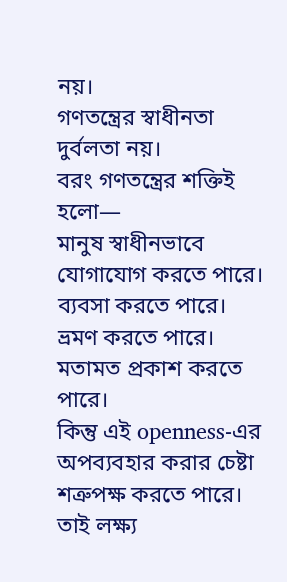নয়।
গণতন্ত্রের স্বাধীনতা দুর্বলতা নয়।
বরং গণতন্ত্রের শক্তিই হলো—
মানুষ স্বাধীনভাবে যোগাযোগ করতে পারে।
ব্যবসা করতে পারে।
ভ্রমণ করতে পারে।
মতামত প্রকাশ করতে পারে।
কিন্তু এই openness-এর অপব্যবহার করার চেষ্টা শত্রুপক্ষ করতে পারে।
তাই লক্ষ্য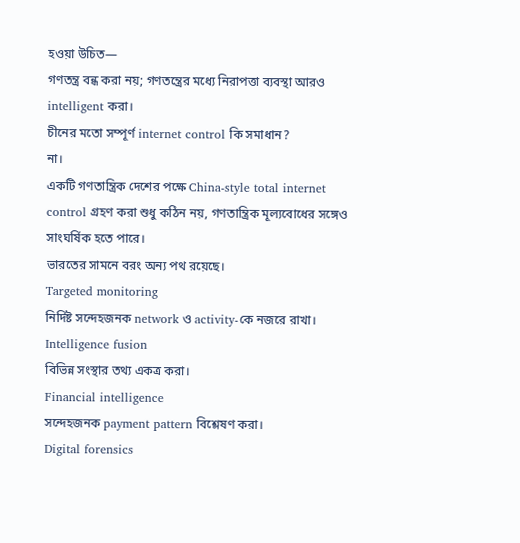হওয়া উচিত—
গণতন্ত্র বন্ধ করা নয়; গণতন্ত্রের মধ্যে নিরাপত্তা ব্যবস্থা আরও intelligent করা।
চীনের মতো সম্পূর্ণ internet control কি সমাধান?
না।
একটি গণতান্ত্রিক দেশের পক্ষে China-style total internet control গ্রহণ করা শুধু কঠিন নয়, গণতান্ত্রিক মূল্যবোধের সঙ্গেও সাংঘর্ষিক হতে পারে।
ভারতের সামনে বরং অন্য পথ রয়েছে।
Targeted monitoring
নির্দিষ্ট সন্দেহজনক network ও activity-কে নজরে রাখা।
Intelligence fusion
বিভিন্ন সংস্থার তথ্য একত্র করা।
Financial intelligence
সন্দেহজনক payment pattern বিশ্লেষণ করা।
Digital forensics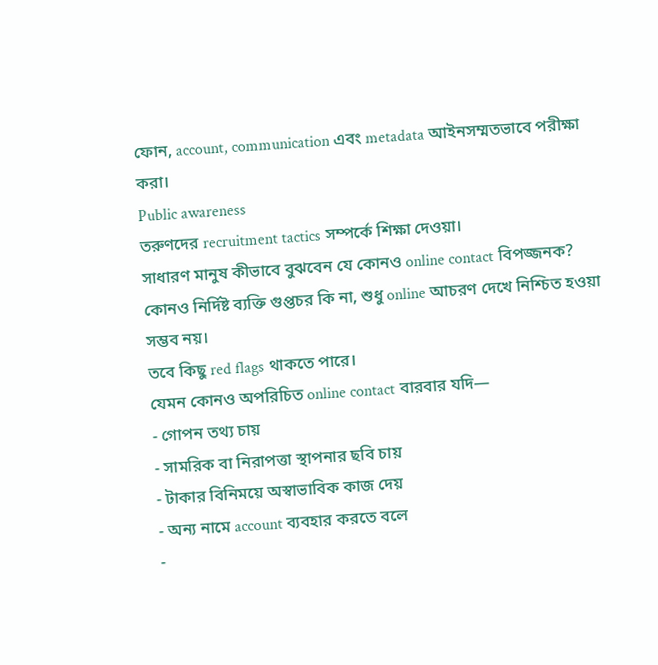ফোন, account, communication এবং metadata আইনসম্মতভাবে পরীক্ষা করা।
Public awareness
তরুণদের recruitment tactics সম্পর্কে শিক্ষা দেওয়া।
সাধারণ মানুষ কীভাবে বুঝবেন যে কোনও online contact বিপজ্জনক?
কোনও নির্দিষ্ট ব্যক্তি গুপ্তচর কি না, শুধু online আচরণ দেখে নিশ্চিত হওয়া সম্ভব নয়।
তবে কিছু red flags থাকতে পারে।
যেমন কোনও অপরিচিত online contact বারবার যদি—
- গোপন তথ্য চায়
- সামরিক বা নিরাপত্তা স্থাপনার ছবি চায়
- টাকার বিনিময়ে অস্বাভাবিক কাজ দেয়
- অন্য নামে account ব্যবহার করতে বলে
-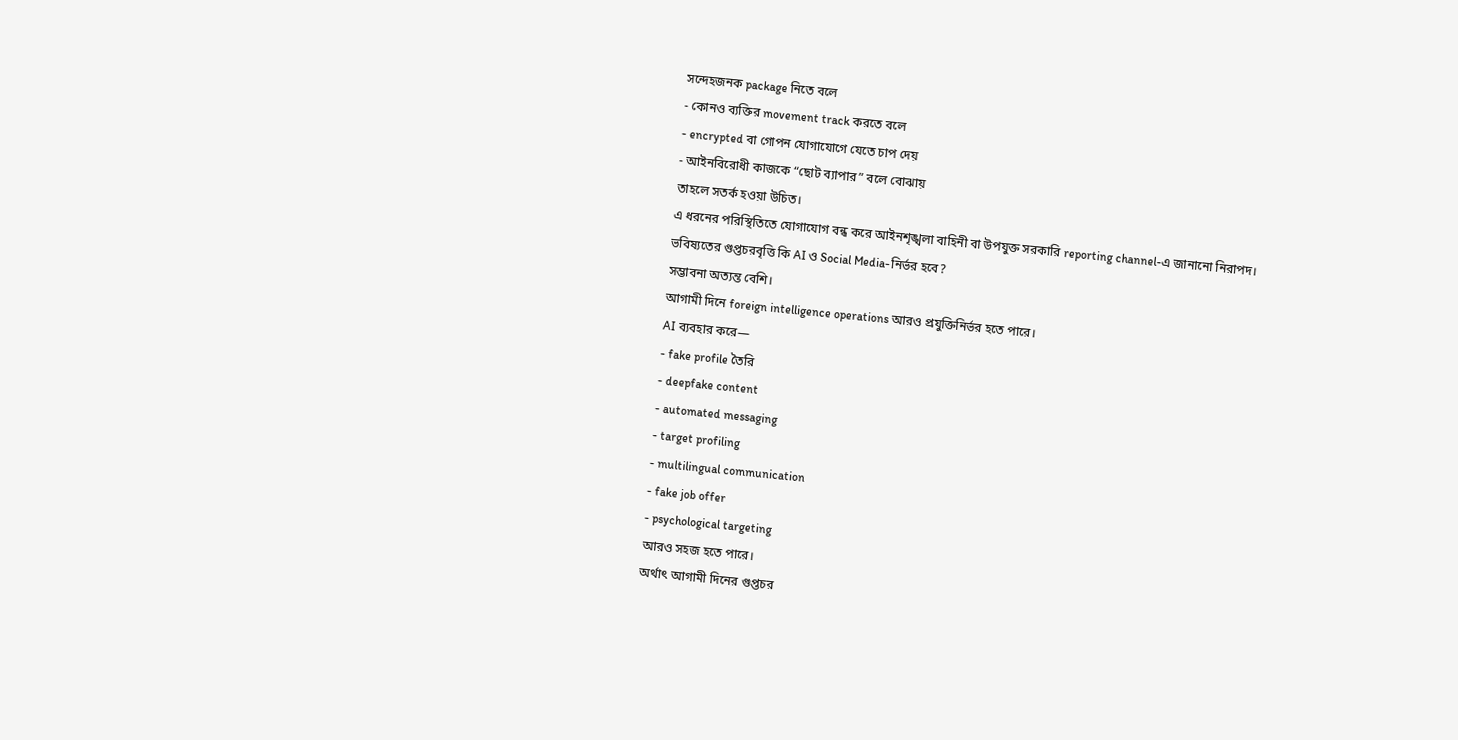সন্দেহজনক package নিতে বলে
- কোনও ব্যক্তির movement track করতে বলে
- encrypted বা গোপন যোগাযোগে যেতে চাপ দেয়
- আইনবিরোধী কাজকে “ছোট ব্যাপার” বলে বোঝায়
তাহলে সতর্ক হওয়া উচিত।
এ ধরনের পরিস্থিতিতে যোগাযোগ বন্ধ করে আইনশৃঙ্খলা বাহিনী বা উপযুক্ত সরকারি reporting channel-এ জানানো নিরাপদ।
ভবিষ্যতের গুপ্তচরবৃত্তি কি AI ও Social Media-নির্ভর হবে?
সম্ভাবনা অত্যন্ত বেশি।
আগামী দিনে foreign intelligence operations আরও প্রযুক্তিনির্ভর হতে পারে।
AI ব্যবহার করে—
- fake profile তৈরি
- deepfake content
- automated messaging
- target profiling
- multilingual communication
- fake job offer
- psychological targeting
আরও সহজ হতে পারে।
অর্থাৎ আগামী দিনের গুপ্তচর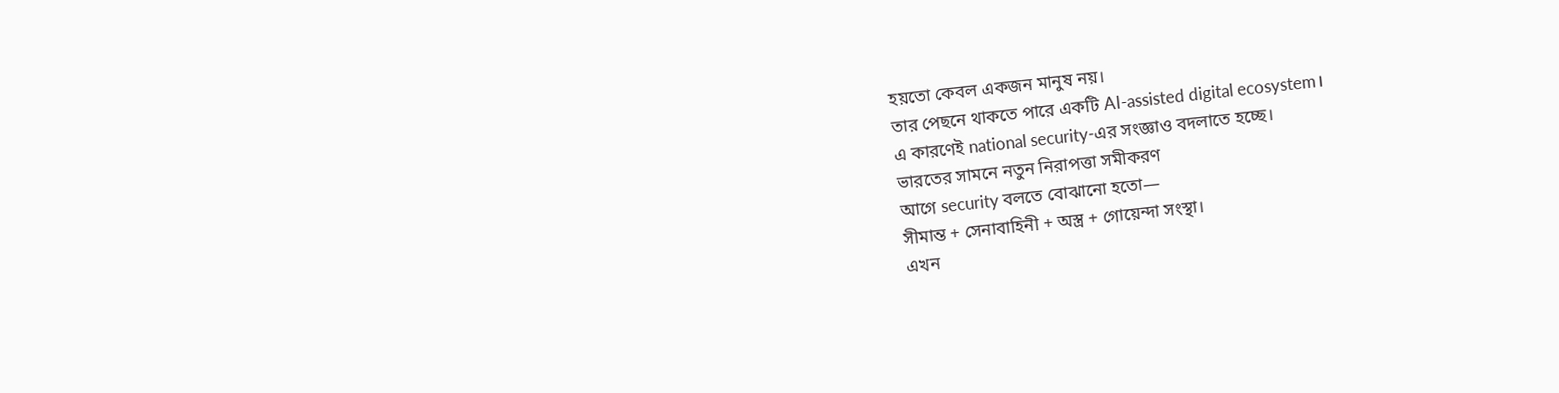হয়তো কেবল একজন মানুষ নয়।
তার পেছনে থাকতে পারে একটি AI-assisted digital ecosystem।
এ কারণেই national security-এর সংজ্ঞাও বদলাতে হচ্ছে।
ভারতের সামনে নতুন নিরাপত্তা সমীকরণ
আগে security বলতে বোঝানো হতো—
সীমান্ত + সেনাবাহিনী + অস্ত্র + গোয়েন্দা সংস্থা।
এখন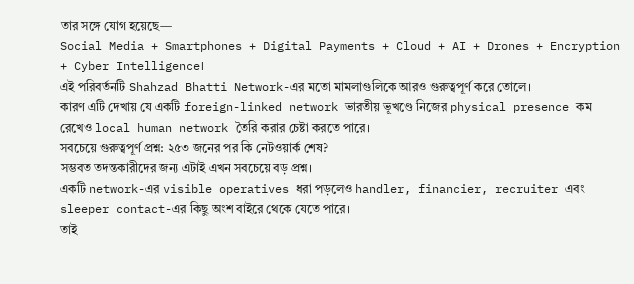তার সঙ্গে যোগ হয়েছে—
Social Media + Smartphones + Digital Payments + Cloud + AI + Drones + Encryption + Cyber Intelligence।
এই পরিবর্তনটি Shahzad Bhatti Network-এর মতো মামলাগুলিকে আরও গুরুত্বপূর্ণ করে তোলে।
কারণ এটি দেখায় যে একটি foreign-linked network ভারতীয় ভূখণ্ডে নিজের physical presence কম রেখেও local human network তৈরি করার চেষ্টা করতে পারে।
সবচেয়ে গুরুত্বপূর্ণ প্রশ্ন: ২৫৩ জনের পর কি নেটওয়ার্ক শেষ?
সম্ভবত তদন্তকারীদের জন্য এটাই এখন সবচেয়ে বড় প্রশ্ন।
একটি network-এর visible operatives ধরা পড়লেও handler, financier, recruiter এবং sleeper contact-এর কিছু অংশ বাইরে থেকে যেতে পারে।
তাই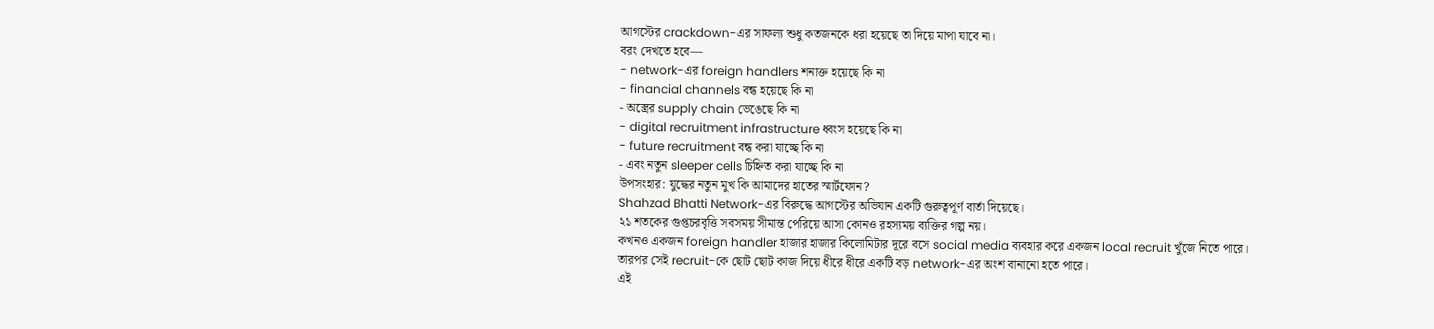আগস্টের crackdown-এর সাফল্য শুধু কতজনকে ধরা হয়েছে তা দিয়ে মাপা যাবে না।
বরং দেখতে হবে—
- network-এর foreign handlers শনাক্ত হয়েছে কি না
- financial channels বন্ধ হয়েছে কি না
- অস্ত্রের supply chain ভেঙেছে কি না
- digital recruitment infrastructure ধ্বংস হয়েছে কি না
- future recruitment বন্ধ করা যাচ্ছে কি না
- এবং নতুন sleeper cells চিহ্নিত করা যাচ্ছে কি না
উপসংহার: যুদ্ধের নতুন মুখ কি আমাদের হাতের স্মার্টফোন?
Shahzad Bhatti Network-এর বিরুদ্ধে আগস্টের অভিযান একটি গুরুত্বপূর্ণ বার্তা দিয়েছে।
২১ শতকের গুপ্তচরবৃত্তি সবসময় সীমান্ত পেরিয়ে আসা কোনও রহস্যময় ব্যক্তির গল্প নয়।
কখনও একজন foreign handler হাজার হাজার কিলোমিটার দূরে বসে social media ব্যবহার করে একজন local recruit খুঁজে নিতে পারে।
তারপর সেই recruit-কে ছোট ছোট কাজ দিয়ে ধীরে ধীরে একটি বড় network-এর অংশ বানানো হতে পারে।
এই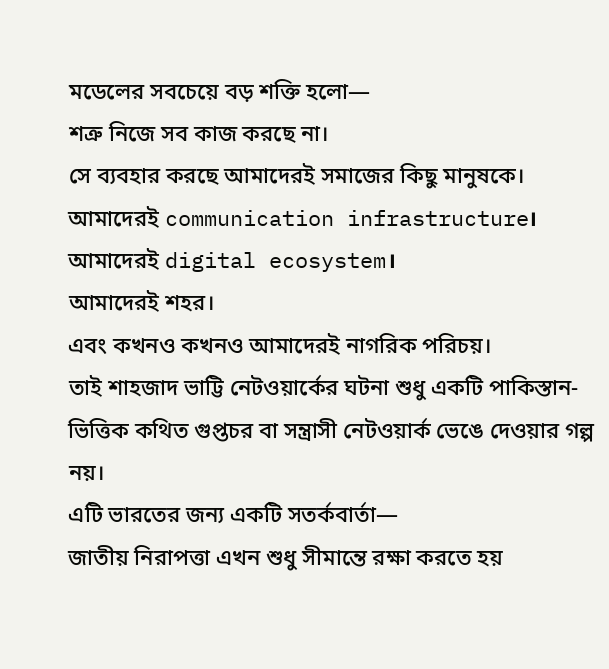মডেলের সবচেয়ে বড় শক্তি হলো—
শত্রু নিজে সব কাজ করছে না।
সে ব্যবহার করছে আমাদেরই সমাজের কিছু মানুষকে।
আমাদেরই communication infrastructure।
আমাদেরই digital ecosystem।
আমাদেরই শহর।
এবং কখনও কখনও আমাদেরই নাগরিক পরিচয়।
তাই শাহজাদ ভাট্টি নেটওয়ার্কের ঘটনা শুধু একটি পাকিস্তান-ভিত্তিক কথিত গুপ্তচর বা সন্ত্রাসী নেটওয়ার্ক ভেঙে দেওয়ার গল্প নয়।
এটি ভারতের জন্য একটি সতর্কবার্তা—
জাতীয় নিরাপত্তা এখন শুধু সীমান্তে রক্ষা করতে হয়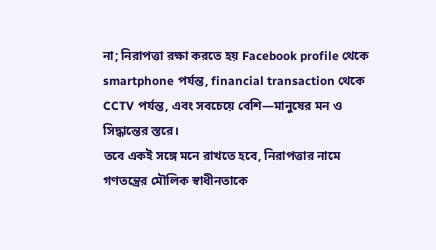না; নিরাপত্তা রক্ষা করতে হয় Facebook profile থেকে smartphone পর্যন্ত, financial transaction থেকে CCTV পর্যন্ত, এবং সবচেয়ে বেশি—মানুষের মন ও সিদ্ধান্তের স্তরে।
তবে একই সঙ্গে মনে রাখতে হবে, নিরাপত্তার নামে গণতন্ত্রের মৌলিক স্বাধীনতাকে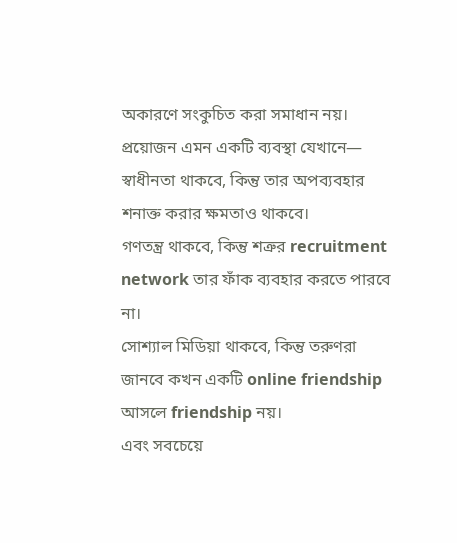অকারণে সংকুচিত করা সমাধান নয়।
প্রয়োজন এমন একটি ব্যবস্থা যেখানে—
স্বাধীনতা থাকবে, কিন্তু তার অপব্যবহার শনাক্ত করার ক্ষমতাও থাকবে।
গণতন্ত্র থাকবে, কিন্তু শত্রুর recruitment network তার ফাঁক ব্যবহার করতে পারবে না।
সোশ্যাল মিডিয়া থাকবে, কিন্তু তরুণরা জানবে কখন একটি online friendship আসলে friendship নয়।
এবং সবচেয়ে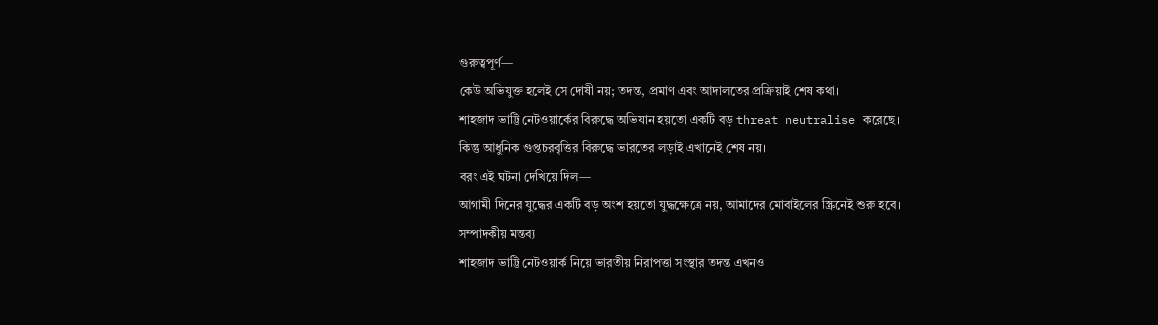গুরুত্বপূর্ণ—
কেউ অভিযুক্ত হলেই সে দোষী নয়; তদন্ত, প্রমাণ এবং আদালতের প্রক্রিয়াই শেষ কথা।
শাহজাদ ভাট্টি নেটওয়ার্কের বিরুদ্ধে অভিযান হয়তো একটি বড় threat neutralise করেছে।
কিন্তু আধুনিক গুপ্তচরবৃত্তির বিরুদ্ধে ভারতের লড়াই এখানেই শেষ নয়।
বরং এই ঘটনা দেখিয়ে দিল—
আগামী দিনের যুদ্ধের একটি বড় অংশ হয়তো যুদ্ধক্ষেত্রে নয়, আমাদের মোবাইলের স্ক্রিনেই শুরু হবে।
সম্পাদকীয় মন্তব্য
শাহজাদ ভাট্টি নেটওয়ার্ক নিয়ে ভারতীয় নিরাপত্তা সংস্থার তদন্ত এখনও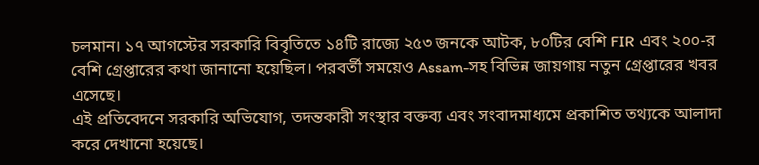চলমান। ১৭ আগস্টের সরকারি বিবৃতিতে ১৪টি রাজ্যে ২৫৩ জনকে আটক, ৮০টির বেশি FIR এবং ২০০-র বেশি গ্রেপ্তারের কথা জানানো হয়েছিল। পরবর্তী সময়েও Assam-সহ বিভিন্ন জায়গায় নতুন গ্রেপ্তারের খবর এসেছে।
এই প্রতিবেদনে সরকারি অভিযোগ, তদন্তকারী সংস্থার বক্তব্য এবং সংবাদমাধ্যমে প্রকাশিত তথ্যকে আলাদা করে দেখানো হয়েছে।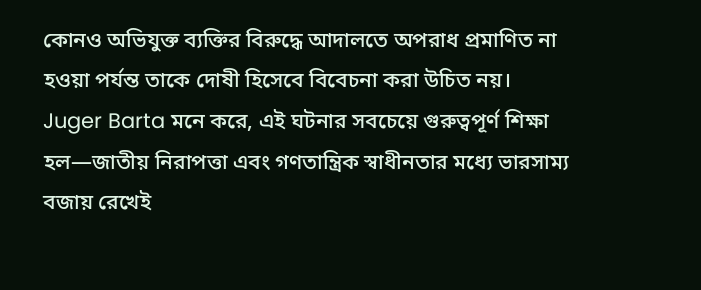কোনও অভিযুক্ত ব্যক্তির বিরুদ্ধে আদালতে অপরাধ প্রমাণিত না হওয়া পর্যন্ত তাকে দোষী হিসেবে বিবেচনা করা উচিত নয়।
Juger Barta মনে করে, এই ঘটনার সবচেয়ে গুরুত্বপূর্ণ শিক্ষা হল—জাতীয় নিরাপত্তা এবং গণতান্ত্রিক স্বাধীনতার মধ্যে ভারসাম্য বজায় রেখেই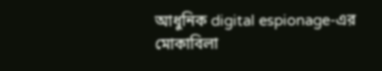আধুনিক digital espionage-এর মোকাবিলা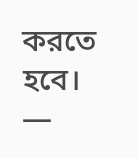করতে হবে।
—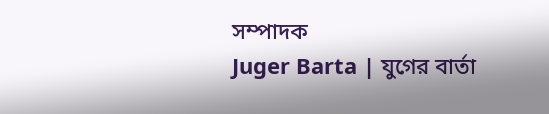সম্পাদক
Juger Barta | যুগের বার্তা